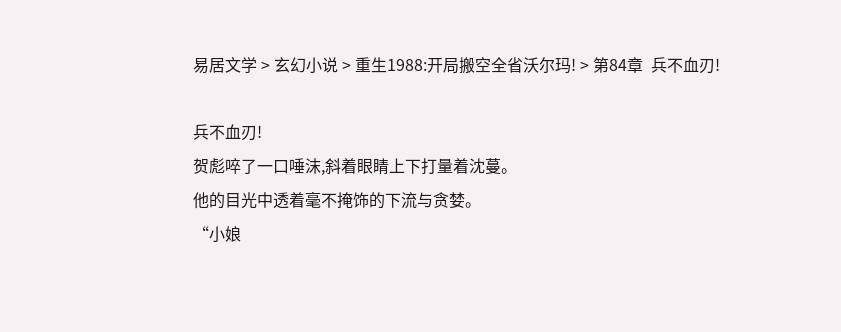易居文学 > 玄幻小说 > 重生1988:开局搬空全省沃尔玛! > 第84章  兵不血刃!

兵不血刃!
贺彪啐了一口唾沫,斜着眼睛上下打量着沈蔓。
他的目光中透着毫不掩饰的下流与贪婪。
“小娘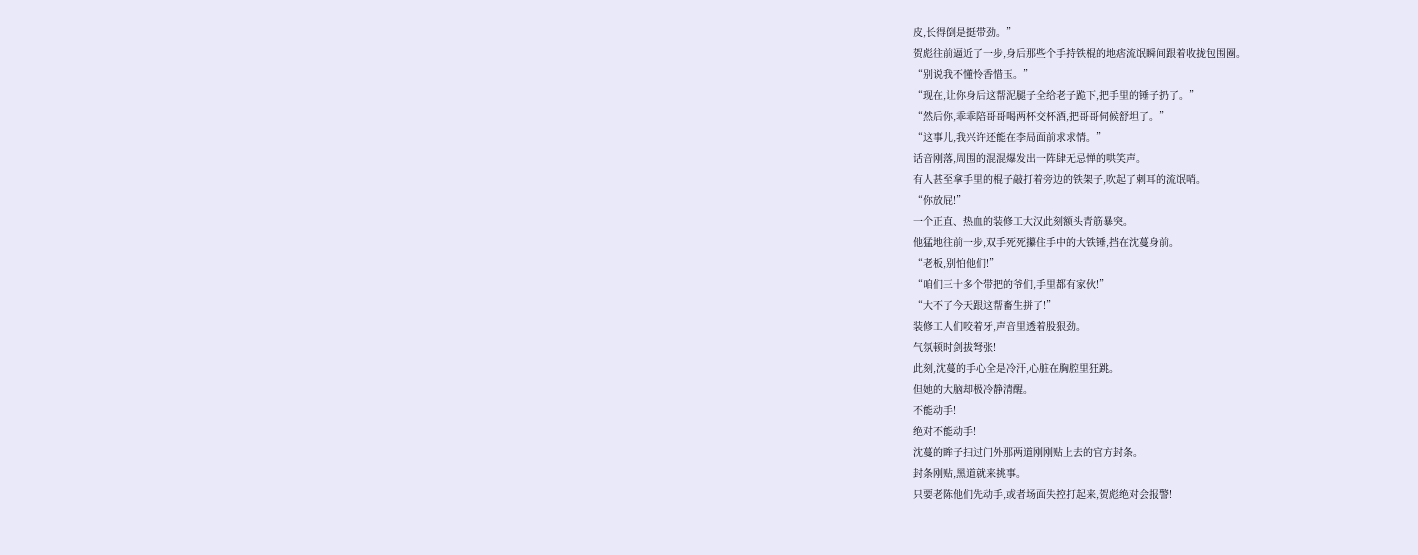皮,长得倒是挺带劲。”
贺彪往前逼近了一步,身后那些个手持铁棍的地痞流氓瞬间跟着收拢包围圈。
“别说我不懂怜香惜玉。”
“现在,让你身后这帮泥腿子全给老子跪下,把手里的锤子扔了。”
“然后你,乖乖陪哥哥喝两杯交杯酒,把哥哥伺候舒坦了。”
“这事儿,我兴许还能在李局面前求求情。”
话音刚落,周围的混混爆发出一阵肆无忌惮的哄笑声。
有人甚至拿手里的棍子敲打着旁边的铁架子,吹起了刺耳的流氓哨。
“你放屁!”
一个正直、热血的装修工大汉此刻额头青筋暴突。
他猛地往前一步,双手死死攥住手中的大铁锤,挡在沈蔓身前。
“老板,别怕他们!”
“咱们三十多个带把的爷们,手里都有家伙!”
“大不了今天跟这帮畜生拼了!”
装修工人们咬着牙,声音里透着股狠劲。
气氛顿时剑拔弩张!
此刻,沈蔓的手心全是冷汗,心脏在胸腔里狂跳。
但她的大脑却极冷静清醒。
不能动手!
绝对不能动手!
沈蔓的眸子扫过门外那两道刚刚贴上去的官方封条。
封条刚贴,黑道就来挑事。
只要老陈他们先动手,或者场面失控打起来,贺彪绝对会报警!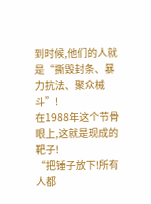到时候,他们的人就是“撕毁封条、暴力抗法、聚众械斗”!
在1988年这个节骨眼上,这就是现成的靶子!
“把锤子放下!所有人都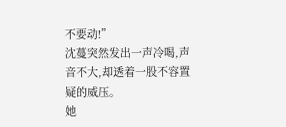不要动!”
沈蔓突然发出一声冷喝,声音不大,却透着一股不容置疑的威压。
她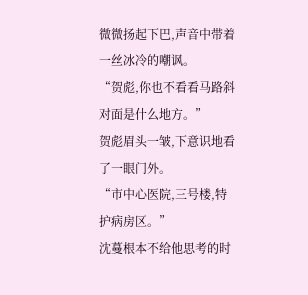微微扬起下巴,声音中带着一丝冰冷的嘲讽。
“贺彪,你也不看看马路斜对面是什么地方。”
贺彪眉头一皱,下意识地看了一眼门外。
“市中心医院,三号楼,特护病房区。”
沈蔓根本不给他思考的时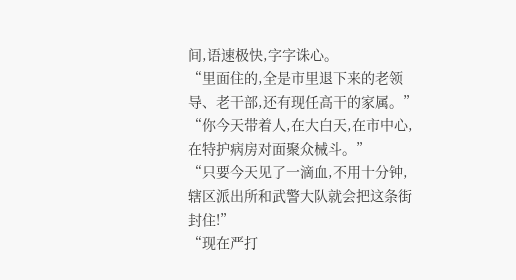间,语速极快,字字诛心。
“里面住的,全是市里退下来的老领导、老干部,还有现任高干的家属。”
“你今天带着人,在大白天,在市中心,在特护病房对面聚众械斗。”
“只要今天见了一滴血,不用十分钟,辖区派出所和武警大队就会把这条街封住!”
“现在严打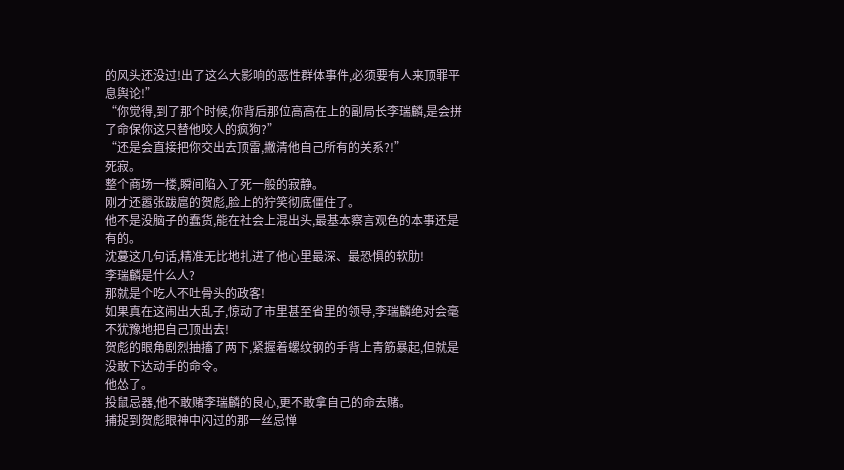的风头还没过!出了这么大影响的恶性群体事件,必须要有人来顶罪平息舆论!”
“你觉得,到了那个时候,你背后那位高高在上的副局长李瑞麟,是会拼了命保你这只替他咬人的疯狗?”
“还是会直接把你交出去顶雷,撇清他自己所有的关系?!”
死寂。
整个商场一楼,瞬间陷入了死一般的寂静。
刚才还嚣张跋扈的贺彪,脸上的狞笑彻底僵住了。
他不是没脑子的蠢货,能在社会上混出头,最基本察言观色的本事还是有的。
沈蔓这几句话,精准无比地扎进了他心里最深、最恐惧的软肋!
李瑞麟是什么人?
那就是个吃人不吐骨头的政客!
如果真在这闹出大乱子,惊动了市里甚至省里的领导,李瑞麟绝对会毫不犹豫地把自己顶出去!
贺彪的眼角剧烈抽搐了两下,紧握着螺纹钢的手背上青筋暴起,但就是没敢下达动手的命令。
他怂了。
投鼠忌器,他不敢赌李瑞麟的良心,更不敢拿自己的命去赌。
捕捉到贺彪眼神中闪过的那一丝忌惮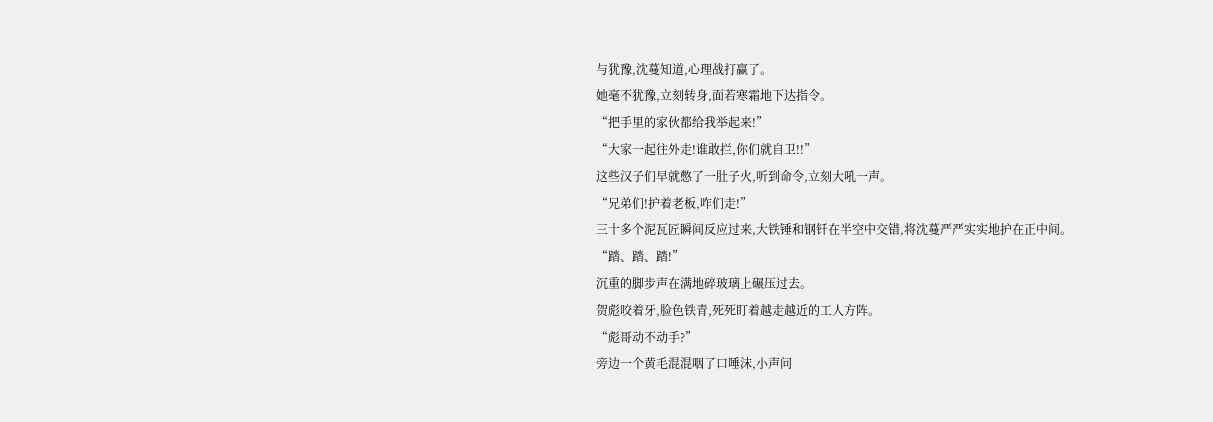与犹豫,沈蔓知道,心理战打赢了。
她毫不犹豫,立刻转身,面若寒霜地下达指令。
“把手里的家伙都给我举起来!”
“大家一起往外走!谁敢拦,你们就自卫!!”
这些汉子们早就憋了一肚子火,听到命令,立刻大吼一声。
“兄弟们!护着老板,咋们走!”
三十多个泥瓦匠瞬间反应过来,大铁锤和钢钎在半空中交错,将沈蔓严严实实地护在正中间。
“踏、踏、踏!”
沉重的脚步声在满地碎玻璃上碾压过去。
贺彪咬着牙,脸色铁青,死死盯着越走越近的工人方阵。
“彪哥动不动手?”
旁边一个黄毛混混咽了口唾沫,小声问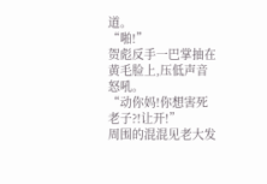道。
“啪!”
贺彪反手一巴掌抽在黄毛脸上,压低声音怒吼。
“动你妈!你想害死老子?!让开!”
周围的混混见老大发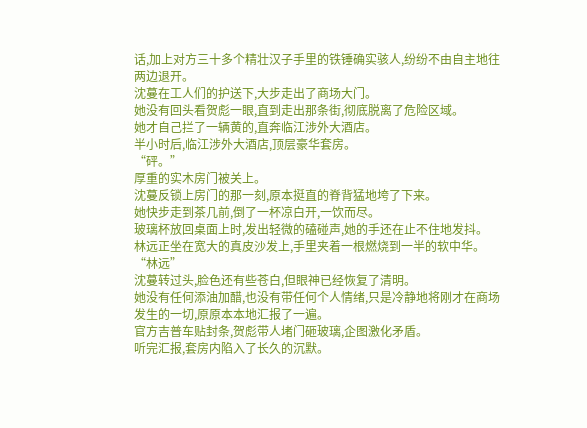话,加上对方三十多个精壮汉子手里的铁锤确实骇人,纷纷不由自主地往两边退开。
沈蔓在工人们的护送下,大步走出了商场大门。
她没有回头看贺彪一眼,直到走出那条街,彻底脱离了危险区域。
她才自己拦了一辆黄的,直奔临江涉外大酒店。
半小时后,临江涉外大酒店,顶层豪华套房。
“砰。”
厚重的实木房门被关上。
沈蔓反锁上房门的那一刻,原本挺直的脊背猛地垮了下来。
她快步走到茶几前,倒了一杯凉白开,一饮而尽。
玻璃杯放回桌面上时,发出轻微的磕碰声,她的手还在止不住地发抖。
林远正坐在宽大的真皮沙发上,手里夹着一根燃烧到一半的软中华。
“林远”
沈蔓转过头,脸色还有些苍白,但眼神已经恢复了清明。
她没有任何添油加醋,也没有带任何个人情绪,只是冷静地将刚才在商场发生的一切,原原本本地汇报了一遍。
官方吉普车贴封条,贺彪带人堵门砸玻璃,企图激化矛盾。
听完汇报,套房内陷入了长久的沉默。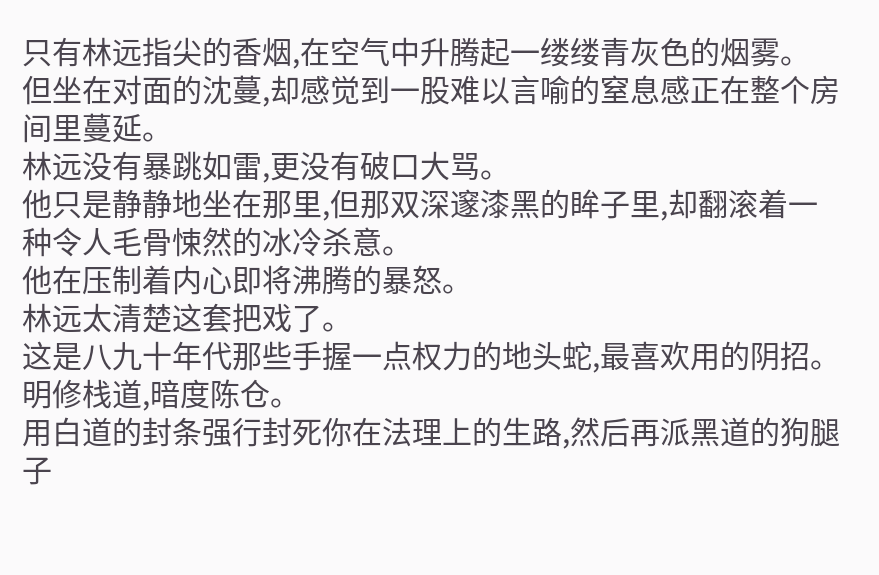只有林远指尖的香烟,在空气中升腾起一缕缕青灰色的烟雾。
但坐在对面的沈蔓,却感觉到一股难以言喻的窒息感正在整个房间里蔓延。
林远没有暴跳如雷,更没有破口大骂。
他只是静静地坐在那里,但那双深邃漆黑的眸子里,却翻滚着一种令人毛骨悚然的冰冷杀意。
他在压制着内心即将沸腾的暴怒。
林远太清楚这套把戏了。
这是八九十年代那些手握一点权力的地头蛇,最喜欢用的阴招。
明修栈道,暗度陈仓。
用白道的封条强行封死你在法理上的生路,然后再派黑道的狗腿子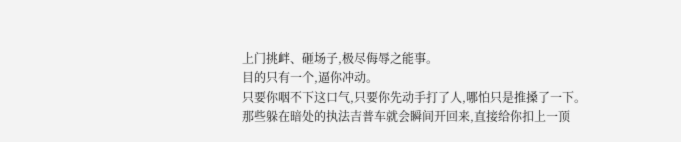上门挑衅、砸场子,极尽侮辱之能事。
目的只有一个,逼你冲动。
只要你咽不下这口气,只要你先动手打了人,哪怕只是推搡了一下。
那些躲在暗处的执法吉普车就会瞬间开回来,直接给你扣上一顶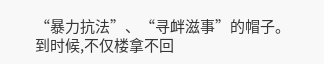“暴力抗法”、“寻衅滋事”的帽子。
到时候,不仅楼拿不回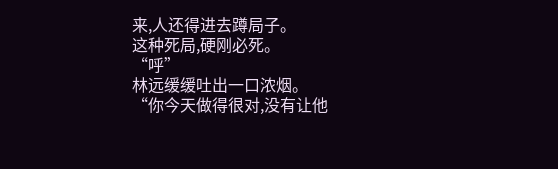来,人还得进去蹲局子。
这种死局,硬刚必死。
“呼”
林远缓缓吐出一口浓烟。
“你今天做得很对,没有让他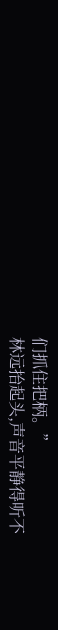们抓住把柄。”
林远抬起头,声音平静得听不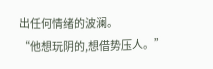出任何情绪的波澜。
“他想玩阴的,想借势压人。”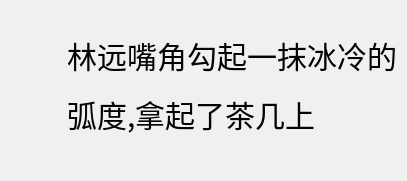林远嘴角勾起一抹冰冷的弧度,拿起了茶几上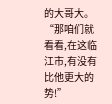的大哥大。
“那咱们就看看,在这临江市,有没有比他更大的势!”